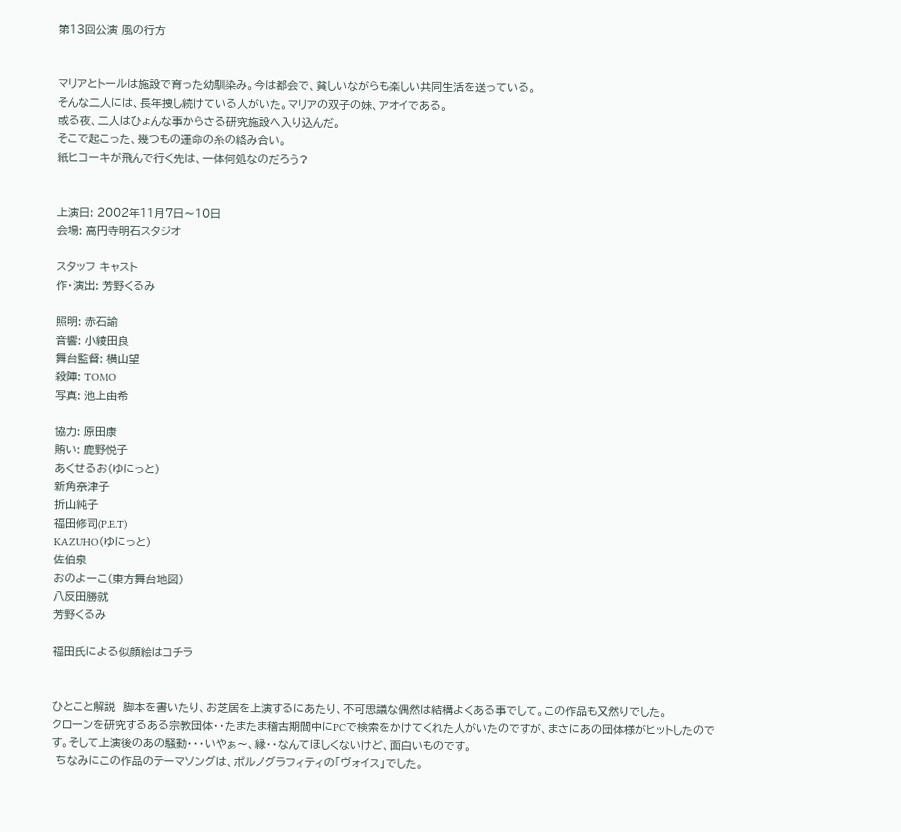第13回公演 風の行方


マリアとトールは施設で育った幼馴染み。今は都会で、貧しいながらも楽しい共同生活を送っている。
そんな二人には、長年捜し続けている人がいた。マリアの双子の妹、アオイである。
或る夜、二人はひょんな事からさる研究施設へ入り込んだ。
そこで起こった、幾つもの運命の糸の絡み合い。
紙ヒコーキが飛んで行く先は、一体何処なのだろう?


上演日: 2002年11月7日〜10日
会場: 高円寺明石スタジオ

スタッフ キャスト
作・演出: 芳野くるみ

照明: 赤石諭
音響: 小綾田良
舞台監督: 横山望
殺陣: TOMO
写真: 池上由希

協力: 原田康
賄い: 鹿野悦子
あくせるお(ゆにっと)
新角奈津子
折山純子
福田修司(P.E.T)
KAZUHO(ゆにっと)
佐伯泉
おのよーこ(東方舞台地図)
八反田勝就
芳野くるみ

福田氏による似顔絵はコチラ


ひとこと解説  脚本を書いたり、お芝居を上演するにあたり、不可思議な偶然は結構よくある事でして。この作品も又然りでした。
クローンを研究するある宗教団体・・たまたま稽古期間中にPCで検索をかけてくれた人がいたのですが、まさにあの団体様がヒットしたのです。そして上演後のあの騒動・・・いやぁ〜、縁・・なんてほしくないけど、面白いものです。
 ちなみにこの作品のテーマソングは、ポルノグラフィティの「ヴォイス」でした。